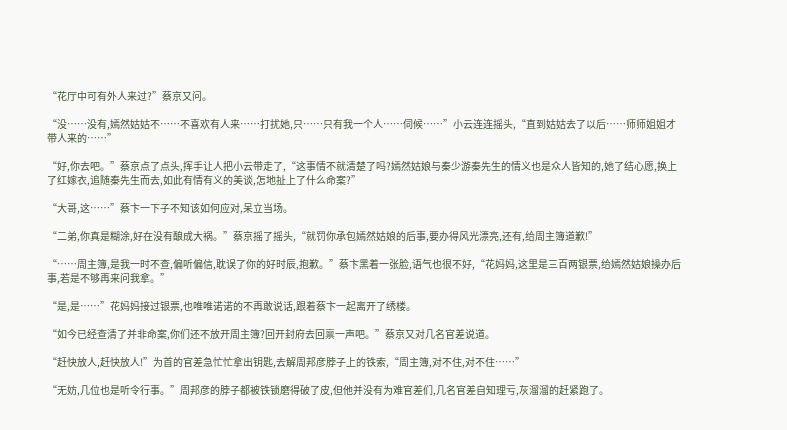“花厅中可有外人来过?”蔡京又问。

“没……没有,嫣然姑姑不……不喜欢有人来……打扰她,只……只有我一个人……伺候……”小云连连摇头,“直到姑姑去了以后……师师姐姐才带人来的……”

“好,你去吧。”蔡京点了点头,挥手让人把小云带走了,“这事情不就清楚了吗?嫣然姑娘与秦少游秦先生的情义也是众人皆知的,她了结心愿,换上了红嫁衣,追随秦先生而去,如此有情有义的美谈,怎地扯上了什么命案?”

“大哥,这……”蔡卞一下子不知该如何应对,呆立当场。

“二弟,你真是糊涂,好在没有酿成大祸。”蔡京摇了摇头,“就罚你承包嫣然姑娘的后事,要办得风光漂亮,还有,给周主簿道歉!”

“……周主簿,是我一时不查,偏听偏信,耽误了你的好时辰,抱歉。”蔡卞黑着一张脸,语气也很不好,“花妈妈,这里是三百两银票,给嫣然姑娘操办后事,若是不够再来问我拿。”

“是,是……”花妈妈接过银票,也唯唯诺诺的不再敢说话,跟着蔡卞一起离开了绣楼。

“如今已经查清了并非命案,你们还不放开周主簿?回开封府去回禀一声吧。”蔡京又对几名官差说道。

“赶快放人,赶快放人!”为首的官差急忙忙拿出钥匙,去解周邦彦脖子上的铁索,“周主簿,对不住,对不住……”

“无妨,几位也是听令行事。”周邦彦的脖子都被铁锁磨得破了皮,但他并没有为难官差们,几名官差自知理亏,灰溜溜的赶紧跑了。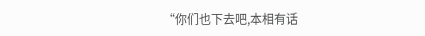“你们也下去吧,本相有话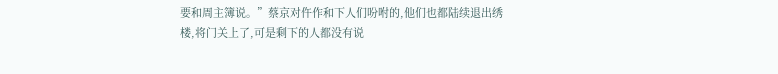要和周主簿说。”蔡京对仵作和下人们吩咐的,他们也都陆续退出绣楼,将门关上了,可是剩下的人都没有说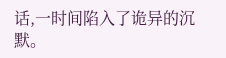话,一时间陷入了诡异的沉默。